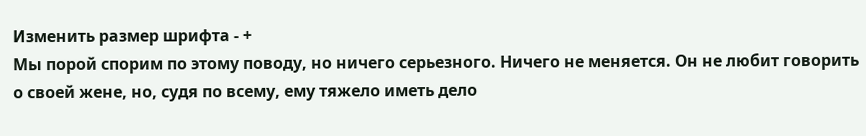Изменить размер шрифта - +
Мы порой спорим по этому поводу, но ничего серьезного. Ничего не меняется. Он не любит говорить о своей жене, но, судя по всему, ему тяжело иметь дело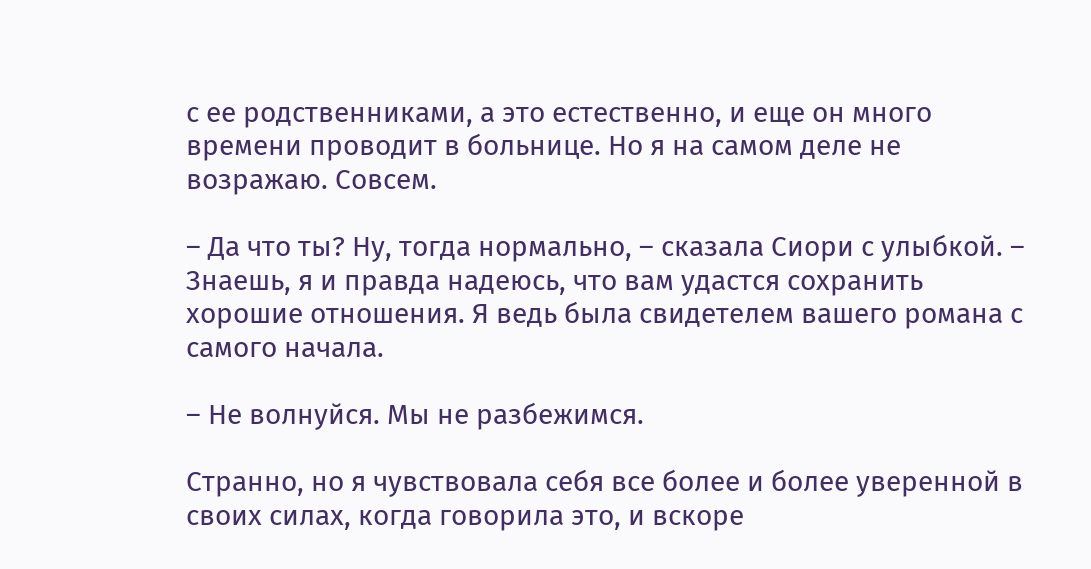с ее родственниками, а это естественно, и еще он много времени проводит в больнице. Но я на самом деле не возражаю. Совсем.

– Да что ты? Ну, тогда нормально, – сказала Сиори с улыбкой. – Знаешь, я и правда надеюсь, что вам удастся сохранить хорошие отношения. Я ведь была свидетелем вашего романа с самого начала.

– Не волнуйся. Мы не разбежимся.

Странно, но я чувствовала себя все более и более уверенной в своих силах, когда говорила это, и вскоре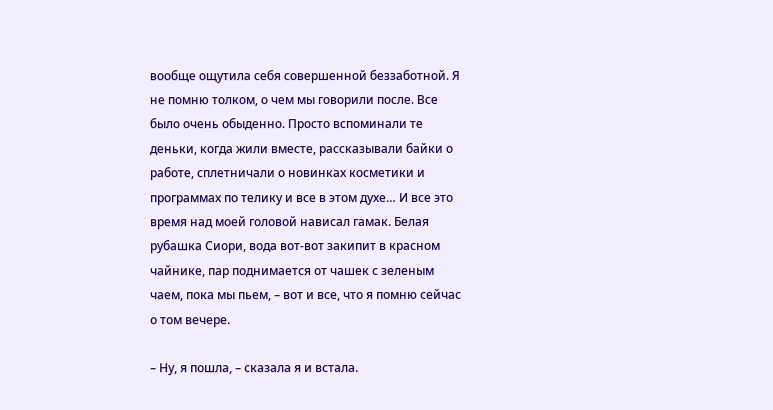вообще ощутила себя совершенной беззаботной. Я не помню толком, о чем мы говорили после. Все было очень обыденно. Просто вспоминали те деньки, когда жили вместе, рассказывали байки о работе, сплетничали о новинках косметики и программах по телику и все в этом духе… И все это время над моей головой нависал гамак. Белая рубашка Сиори, вода вот-вот закипит в красном чайнике, пар поднимается от чашек с зеленым чаем, пока мы пьем, – вот и все, что я помню сейчас о том вечере.

– Ну, я пошла, – сказала я и встала.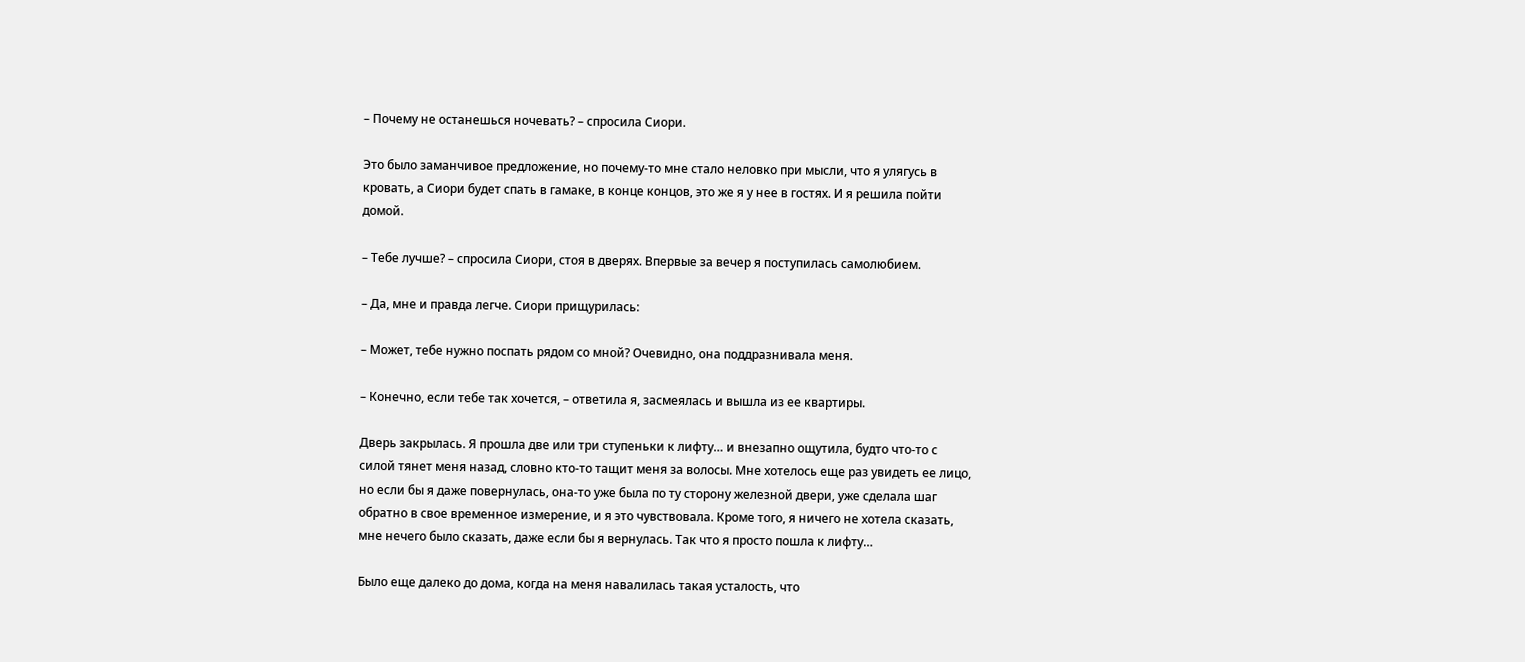– Почему не останешься ночевать? – спросила Сиори.

Это было заманчивое предложение, но почему-то мне стало неловко при мысли, что я улягусь в кровать, а Сиори будет спать в гамаке, в конце концов, это же я у нее в гостях. И я решила пойти домой.

– Тебе лучше? – спросила Сиори, стоя в дверях. Впервые за вечер я поступилась самолюбием.

– Да, мне и правда легче. Сиори прищурилась:

– Может, тебе нужно поспать рядом со мной? Очевидно, она поддразнивала меня.

– Конечно, если тебе так хочется, – ответила я, засмеялась и вышла из ее квартиры.

Дверь закрылась. Я прошла две или три ступеньки к лифту… и внезапно ощутила, будто что-то с силой тянет меня назад, словно кто-то тащит меня за волосы. Мне хотелось еще раз увидеть ее лицо, но если бы я даже повернулась, она-то уже была по ту сторону железной двери, уже сделала шаг обратно в свое временное измерение, и я это чувствовала. Кроме того, я ничего не хотела сказать, мне нечего было сказать, даже если бы я вернулась. Так что я просто пошла к лифту…

Было еще далеко до дома, когда на меня навалилась такая усталость, что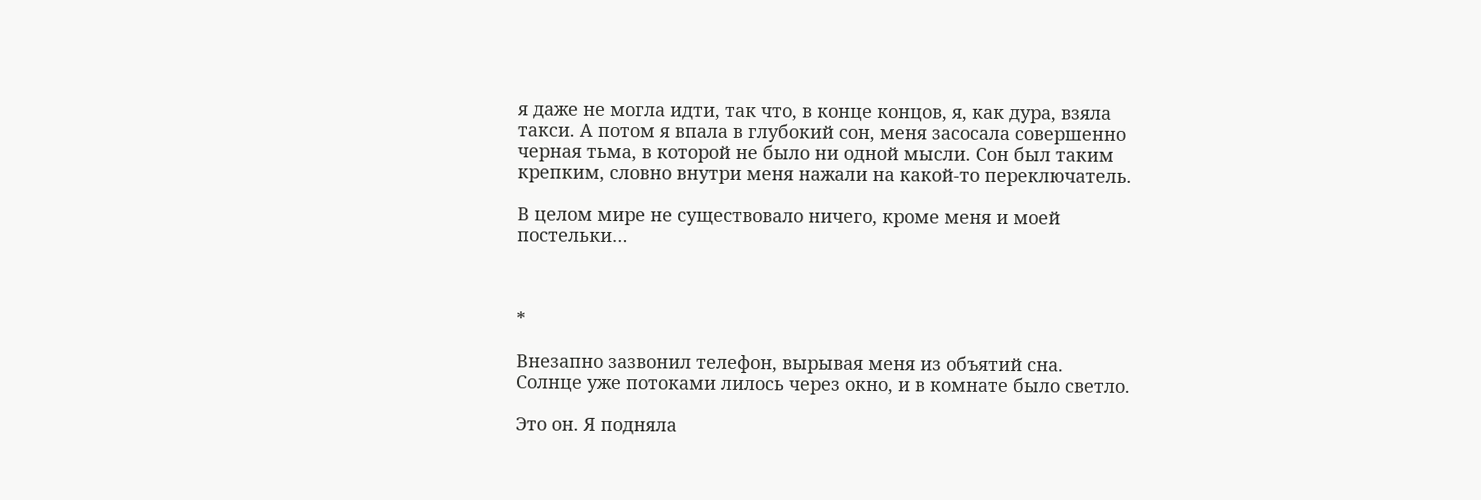я даже не могла идти, так что, в конце концов, я, как дура, взяла такси. А потом я впала в глубокий сон, меня засосала совершенно черная тьма, в которой не было ни одной мысли. Сон был таким крепким, словно внутри меня нажали на какой-то переключатель.

В целом мире не существовало ничего, кроме меня и моей постельки…



*

Внезапно зазвонил телефон, вырывая меня из объятий сна. Солнце уже потоками лилось через окно, и в комнате было светло.

Это он. Я подняла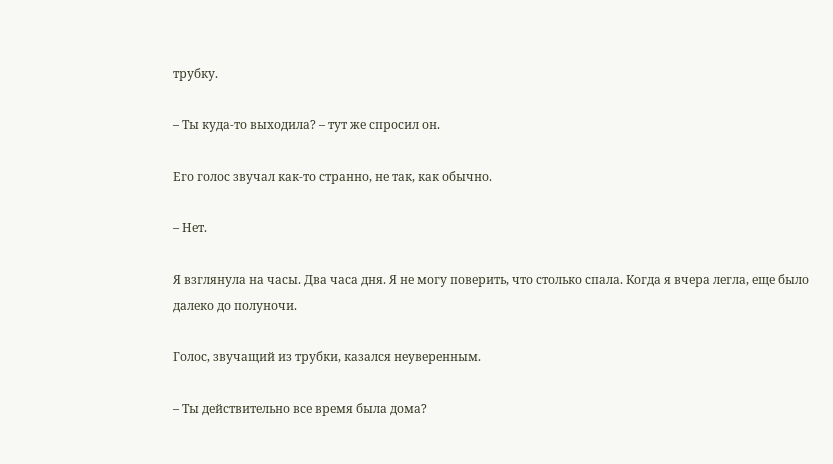трубку.

– Ты куда-то выходила? – тут же спросил он.

Его голос звучал как-то странно, не так, как обычно.

– Нет.

Я взглянула на часы. Два часа дня. Я не могу поверить, что столько спала. Когда я вчера легла, еще было далеко до полуночи.

Голос, звучащий из трубки, казался неуверенным.

– Ты действительно все время была дома?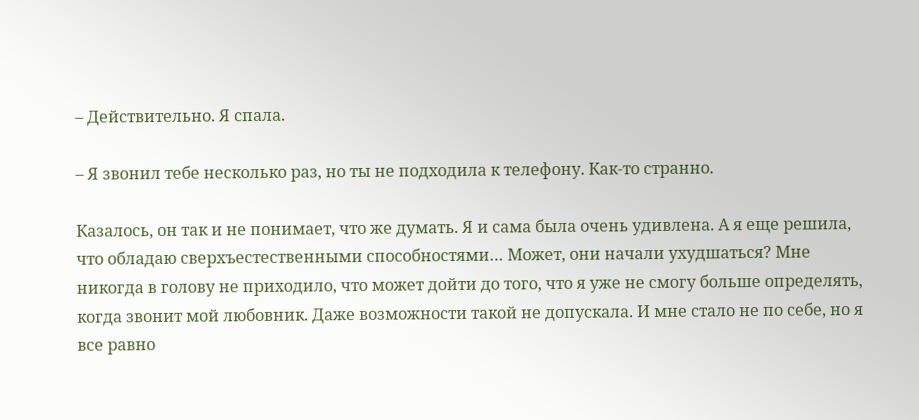– Действительно. Я спала.

– Я звонил тебе несколько раз, но ты не подходила к телефону. Как-то странно.

Казалось, он так и не понимает, что же думать. Я и сама была очень удивлена. А я еще решила, что обладаю сверхъестественными способностями… Может, они начали ухудшаться? Мне никогда в голову не приходило, что может дойти до того, что я уже не смогу больше определять, когда звонит мой любовник. Даже возможности такой не допускала. И мне стало не по себе, но я все равно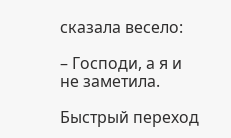сказала весело:

– Господи, а я и не заметила.

Быстрый переход